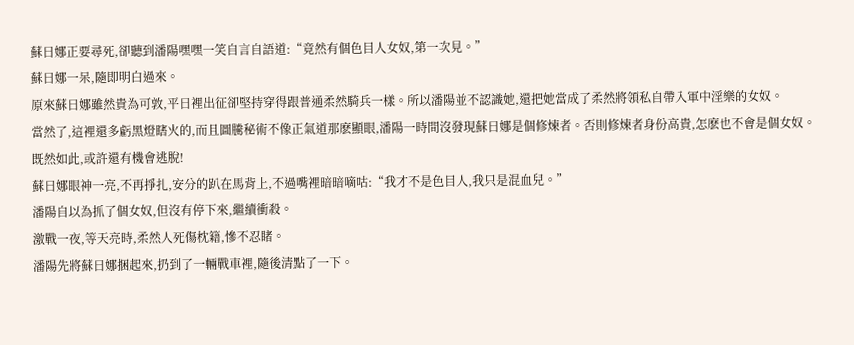蘇日娜正要尋死,卻聽到潘陽嘿嘿一笑自言自語道:“竟然有個色目人女奴,第一次見。”
蘇日娜一呆,隨即明白過來。
原來蘇日娜雖然貴為可敦,平日裡出征卻堅持穿得跟普通柔然騎兵一樣。所以潘陽並不認識她,還把她當成了柔然將領私自帶入軍中淫樂的女奴。
當然了,這裡還多虧黑燈瞎火的,而且圖騰秘術不像正氣道那麽顯眼,潘陽一時間沒發現蘇日娜是個修煉者。否則修煉者身份高貴,怎麽也不會是個女奴。
既然如此,或許還有機會逃脫!
蘇日娜眼神一亮,不再掙扎,安分的趴在馬背上,不過嘴裡暗暗嘀咕:“我才不是色目人,我只是混血兒。”
潘陽自以為抓了個女奴,但沒有停下來,繼續衝殺。
激戰一夜,等天亮時,柔然人死傷枕籍,慘不忍睹。
潘陽先將蘇日娜捆起來,扔到了一輛戰車裡,隨後清點了一下。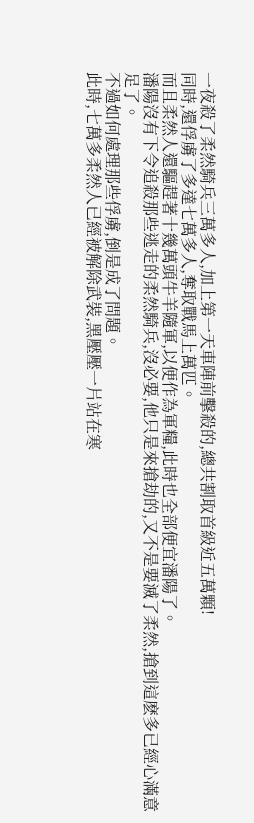一夜殺了柔然騎兵三萬多人,加上第一天車陣前擊殺的,總共割取首級近五萬顆!
同時,還俘虜了多達七萬多人,奪取戰馬上萬匹。
而且柔然人還驅趕著十幾萬頭牛羊隨軍,以便作為軍糧,此時也全部便宜潘陽了。
潘陽沒有下令追殺那些逃走的柔然騎兵,沒必要,他只是來搶劫的,又不是要滅了柔然,搶到這麽多已經心滿意足了。
不過如何處理那些俘虜,倒是成了問題。
此時,七萬多柔然人已經被解除武裝,黑壓壓一片站在寒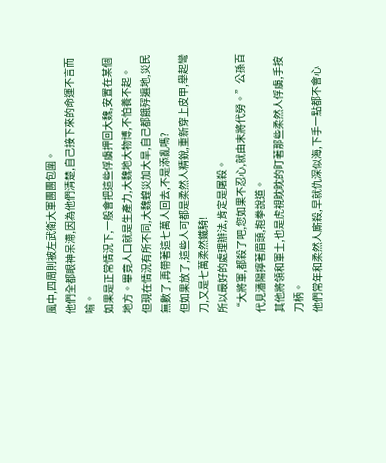風中,四周則被左武衛大軍團團包圍。
他們全都眼神呆滯,因為他們清楚,自己接下來的命運不言而喻。
如果是正常情況下,一般會把這些俘虜押回大魏,安置在某個地方。畢竟人口就是生產力,大魏地大物博,不怕養不起。
但現在情況有所不同,大魏蝗災加大旱,自己都餓殍遍地,災民無數了,再帶著這七萬人回去,不是添亂嗎?
但如果放了,這些人可都是柔然人精銳,重新穿上皮甲,舉起彎刀,又是七萬柔然鐵騎!
所以最好的處理辦法,肯定是屠殺。
“大將軍,都殺了吧,您如果不忍心,就由末將代勞。”公孫百代見潘陽擰著眉頭,抱拳說道。
其他將領和軍士,也是虎視眈眈的盯著那些柔然人俘虜,手按刀柄。
他們常年和柔然人廝殺,早就仇深似海,下手一點都不會心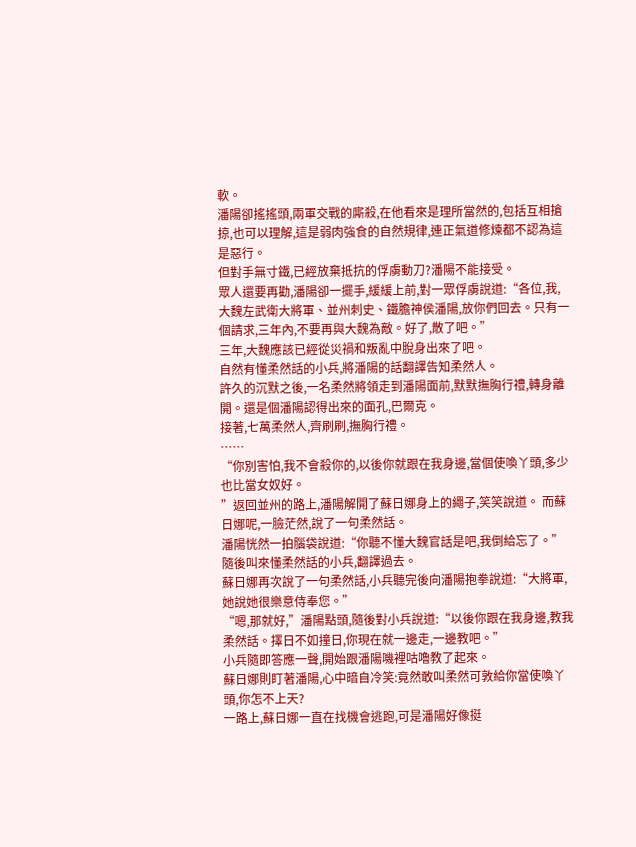軟。
潘陽卻搖搖頭,兩軍交戰的廝殺,在他看來是理所當然的,包括互相搶掠,也可以理解,這是弱肉強食的自然規律,連正氣道修煉都不認為這是惡行。
但對手無寸鐵,已經放棄抵抗的俘虜動刀?潘陽不能接受。
眾人還要再勸,潘陽卻一擺手,緩緩上前,對一眾俘虜說道:“各位,我,大魏左武衛大將軍、並州刺史、鐵膽神侯潘陽,放你們回去。只有一個請求,三年內,不要再與大魏為敵。好了,散了吧。”
三年,大魏應該已經從災禍和叛亂中脫身出來了吧。
自然有懂柔然話的小兵,將潘陽的話翻譯告知柔然人。
許久的沉默之後,一名柔然將領走到潘陽面前,默默撫胸行禮,轉身離開。還是個潘陽認得出來的面孔,巴爾克。
接著,七萬柔然人,齊刷刷,撫胸行禮。
……
“你別害怕,我不會殺你的,以後你就跟在我身邊,當個使喚丫頭,多少也比當女奴好。
”返回並州的路上,潘陽解開了蘇日娜身上的繩子,笑笑說道。 而蘇日娜呢,一臉茫然,說了一句柔然話。
潘陽恍然一拍腦袋說道:“你聽不懂大魏官話是吧,我倒給忘了。”
隨後叫來懂柔然話的小兵,翻譯過去。
蘇日娜再次說了一句柔然話,小兵聽完後向潘陽抱拳說道:“大將軍,她說她很樂意侍奉您。”
“嗯,那就好,”潘陽點頭,隨後對小兵說道:“以後你跟在我身邊,教我柔然話。擇日不如撞日,你現在就一邊走,一邊教吧。”
小兵隨即答應一聲,開始跟潘陽嘰裡咕嚕教了起來。
蘇日娜則盯著潘陽,心中暗自冷笑:竟然敢叫柔然可敦給你當使喚丫頭,你怎不上天?
一路上,蘇日娜一直在找機會逃跑,可是潘陽好像挺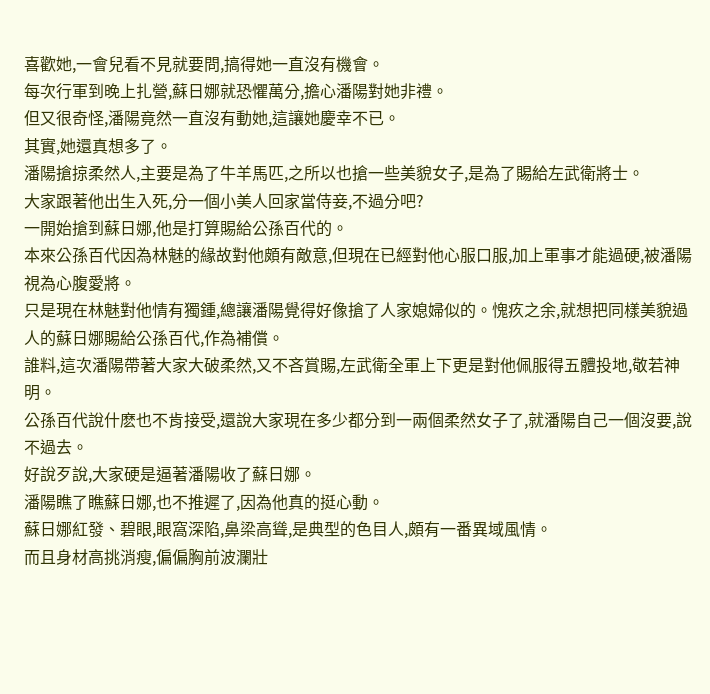喜歡她,一會兒看不見就要問,搞得她一直沒有機會。
每次行軍到晚上扎營,蘇日娜就恐懼萬分,擔心潘陽對她非禮。
但又很奇怪,潘陽竟然一直沒有動她,這讓她慶幸不已。
其實,她還真想多了。
潘陽搶掠柔然人,主要是為了牛羊馬匹,之所以也搶一些美貌女子,是為了賜給左武衛將士。
大家跟著他出生入死,分一個小美人回家當侍妾,不過分吧?
一開始搶到蘇日娜,他是打算賜給公孫百代的。
本來公孫百代因為林魅的緣故對他頗有敵意,但現在已經對他心服口服,加上軍事才能過硬,被潘陽視為心腹愛將。
只是現在林魅對他情有獨鍾,總讓潘陽覺得好像搶了人家媳婦似的。愧疚之余,就想把同樣美貌過人的蘇日娜賜給公孫百代,作為補償。
誰料,這次潘陽帶著大家大破柔然,又不吝賞賜,左武衛全軍上下更是對他佩服得五體投地,敬若神明。
公孫百代說什麽也不肯接受,還說大家現在多少都分到一兩個柔然女子了,就潘陽自己一個沒要,說不過去。
好說歹說,大家硬是逼著潘陽收了蘇日娜。
潘陽瞧了瞧蘇日娜,也不推遲了,因為他真的挺心動。
蘇日娜紅發、碧眼,眼窩深陷,鼻梁高聳,是典型的色目人,頗有一番異域風情。
而且身材高挑消瘦,偏偏胸前波瀾壯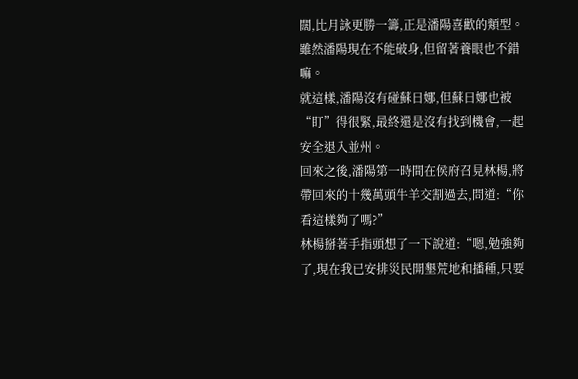闊,比月詠更勝一籌,正是潘陽喜歡的類型。
雖然潘陽現在不能破身,但留著養眼也不錯嘛。
就這樣,潘陽沒有碰蘇日娜,但蘇日娜也被“盯”得很緊,最終還是沒有找到機會,一起安全退入並州。
回來之後,潘陽第一時間在侯府召見林楊,將帶回來的十幾萬頭牛羊交割過去,問道:“你看這樣夠了嗎?”
林楊掰著手指頭想了一下說道:“嗯,勉強夠了,現在我已安排災民開墾荒地和播種,只要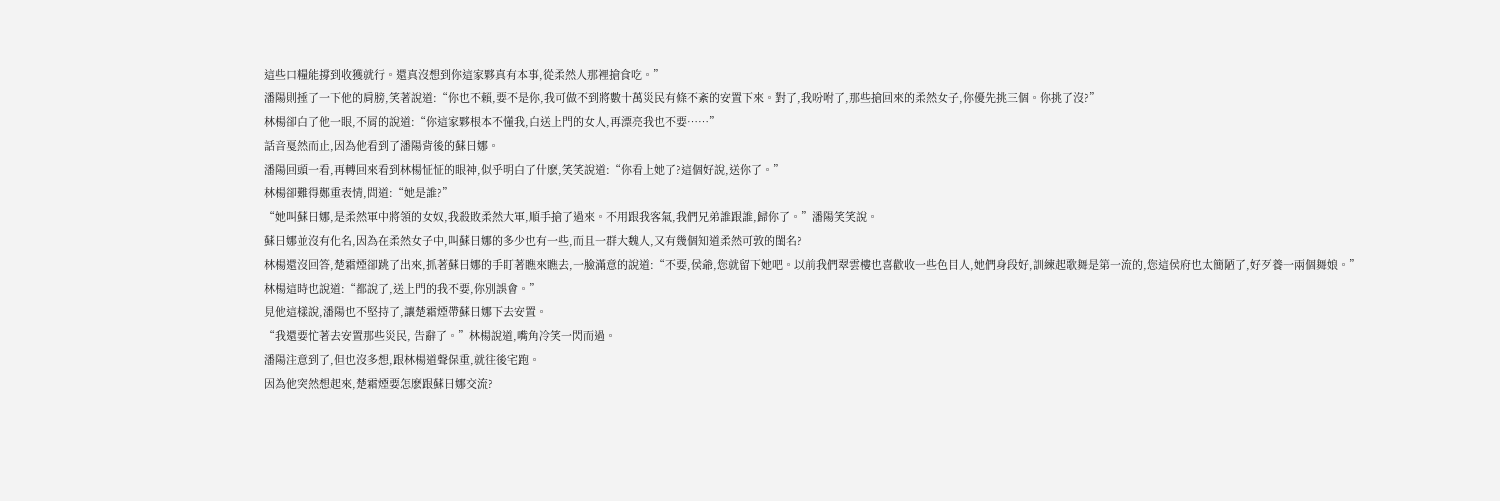這些口糧能撐到收獲就行。還真沒想到你這家夥真有本事,從柔然人那裡搶食吃。”
潘陽則捶了一下他的肩膀,笑著說道:“你也不賴,要不是你,我可做不到將數十萬災民有條不紊的安置下來。對了,我吩咐了,那些搶回來的柔然女子,你優先挑三個。你挑了沒?”
林楊卻白了他一眼,不屑的說道:“你這家夥根本不懂我,白送上門的女人,再漂亮我也不要……”
話音戛然而止,因為他看到了潘陽背後的蘇日娜。
潘陽回頭一看,再轉回來看到林楊怔怔的眼神,似乎明白了什麽,笑笑說道:“你看上她了?這個好說,送你了。”
林楊卻難得鄭重表情,問道:“她是誰?”
“她叫蘇日娜,是柔然軍中將領的女奴,我殺敗柔然大軍,順手搶了過來。不用跟我客氣,我們兄弟誰跟誰,歸你了。”潘陽笑笑說。
蘇日娜並沒有化名,因為在柔然女子中,叫蘇日娜的多少也有一些,而且一群大魏人,又有幾個知道柔然可敦的閨名?
林楊還沒回答,楚霜煙卻跳了出來,抓著蘇日娜的手盯著瞧來瞧去,一臉滿意的說道:“不要,侯爺,您就留下她吧。以前我們翠雲樓也喜歡收一些色目人,她們身段好,訓練起歌舞是第一流的,您這侯府也太簡陋了,好歹養一兩個舞娘。”
林楊這時也說道:“都說了,送上門的我不要,你別誤會。”
見他這樣說,潘陽也不堅持了,讓楚霜煙帶蘇日娜下去安置。
“我還要忙著去安置那些災民, 告辭了。”林楊說道,嘴角冷笑一閃而過。
潘陽注意到了,但也沒多想,跟林楊道聲保重,就往後宅跑。
因為他突然想起來,楚霜煙要怎麽跟蘇日娜交流?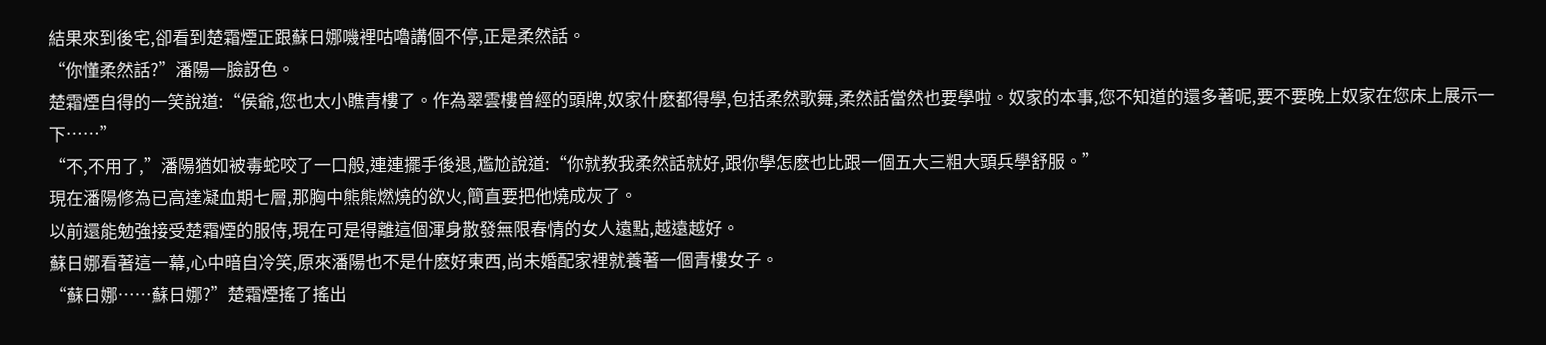結果來到後宅,卻看到楚霜煙正跟蘇日娜嘰裡咕嚕講個不停,正是柔然話。
“你懂柔然話?”潘陽一臉訝色。
楚霜煙自得的一笑說道:“侯爺,您也太小瞧青樓了。作為翠雲樓曾經的頭牌,奴家什麽都得學,包括柔然歌舞,柔然話當然也要學啦。奴家的本事,您不知道的還多著呢,要不要晚上奴家在您床上展示一下……”
“不,不用了,”潘陽猶如被毒蛇咬了一口般,連連擺手後退,尷尬說道:“你就教我柔然話就好,跟你學怎麽也比跟一個五大三粗大頭兵學舒服。”
現在潘陽修為已高達凝血期七層,那胸中熊熊燃燒的欲火,簡直要把他燒成灰了。
以前還能勉強接受楚霜煙的服侍,現在可是得離這個渾身散發無限春情的女人遠點,越遠越好。
蘇日娜看著這一幕,心中暗自冷笑,原來潘陽也不是什麽好東西,尚未婚配家裡就養著一個青樓女子。
“蘇日娜……蘇日娜?”楚霜煙搖了搖出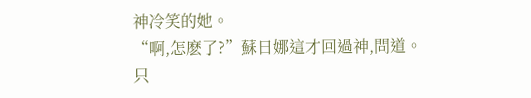神冷笑的她。
“啊,怎麽了?”蘇日娜這才回過神,問道。
只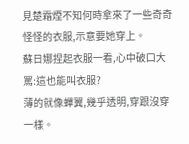見楚霜煙不知何時拿來了一些奇奇怪怪的衣服,示意要她穿上。
蘇日娜捏起衣服一看,心中破口大罵:這也能叫衣服?
薄的就像蟬翼,幾乎透明,穿跟沒穿一樣。